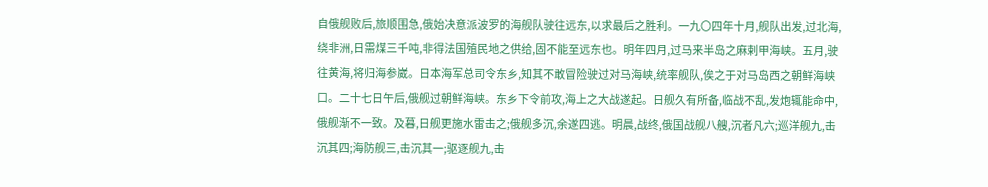自俄舰败后,旅顺围急,俄始决意派波罗的海舰队驶往远东,以求最后之胜利。一九〇四年十月,舰队出发,过北海,绕非洲,日需煤三千吨,非得法国殖民地之供给,固不能至远东也。明年四月,过马来半岛之麻剌甲海峡。五月,驶往黄海,将归海参崴。日本海军总司令东乡,知其不敢冒险驶过对马海峡,统率舰队,俟之于对马岛西之朝鲜海峡口。二十七日午后,俄舰过朝鲜海峡。东乡下令前攻,海上之大战遂起。日舰久有所备,临战不乱,发炮辄能命中,俄舰渐不一致。及暮,日舰更施水雷击之;俄舰多沉,余遂四逃。明晨,战终,俄国战舰八艘,沉者凡六;巡洋舰九,击沉其四;海防舰三,击沉其一;驱逐舰九,击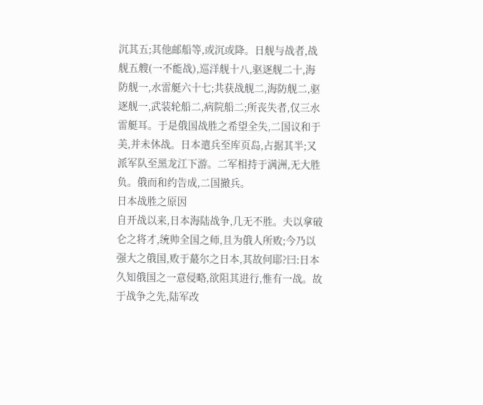沉其五;其他邮船等,或沉或降。日舰与战者,战舰五艘(一不能战),巡洋舰十八,驱逐舰二十,海防舰一,水雷艇六十七;共获战舰二,海防舰二,驱逐舰一,武装轮船二,病院船二;所丧失者,仅三水雷艇耳。于是俄国战胜之希望全失,二国议和于美,并未休战。日本遣兵至库页岛,占据其半;又派军队至黑龙江下游。二军相持于满洲,无大胜负。俄而和约告成,二国撤兵。
日本战胜之原因
自开战以来,日本海陆战争,几无不胜。夫以拿破仑之将才,统帅全国之师,且为俄人所败;今乃以强大之俄国,败于蕞尔之日本,其故何耶?曰:日本久知俄国之一意侵略,欲阻其进行,惟有一战。故于战争之先,陆军改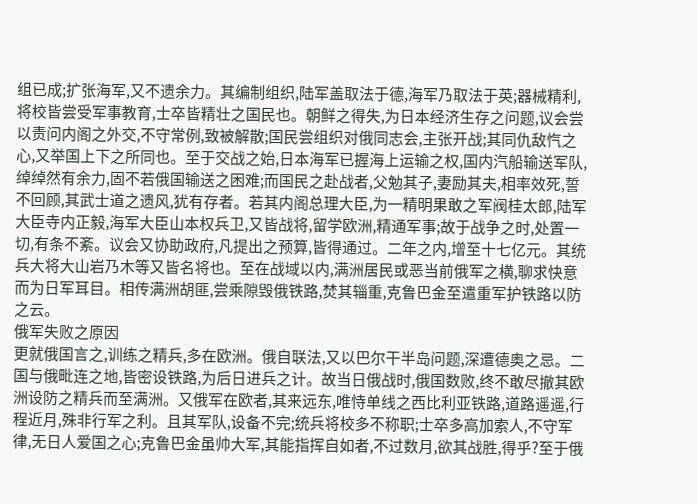组已成;扩张海军,又不遗余力。其编制组织,陆军盖取法于德,海军乃取法于英;器械精利,将校皆尝受军事教育,士卒皆精壮之国民也。朝鲜之得失,为日本经济生存之问题,议会尝以责问内阁之外交,不守常例,致被解散;国民尝组织对俄同志会,主张开战;其同仇敌忾之心,又举国上下之所同也。至于交战之始,日本海军已握海上运输之权,国内汽船输送军队,绰绰然有余力,固不若俄国输送之困难;而国民之赴战者,父勉其子,妻励其夫,相率效死,誓不回顾,其武士道之遗风,犹有存者。若其内阁总理大臣,为一精明果敢之军阀桂太郎,陆军大臣寺内正毅,海军大臣山本权兵卫,又皆战将,留学欧洲,精通军事;故于战争之时,处置一切,有条不紊。议会又协助政府,凡提出之预算,皆得通过。二年之内,增至十七亿元。其统兵大将大山岩乃木等又皆名将也。至在战域以内,满洲居民或恶当前俄军之横,聊求快意而为日军耳目。相传满洲胡匪,尝乘隙毁俄铁路,焚其辎重,克鲁巴金至遣重军护铁路以防之云。
俄军失败之原因
更就俄国言之,训练之精兵,多在欧洲。俄自联法,又以巴尔干半岛问题,深遭德奥之忌。二国与俄毗连之地,皆密设铁路,为后日进兵之计。故当日俄战时,俄国数败,终不敢尽撤其欧洲设防之精兵而至满洲。又俄军在欧者,其来远东,唯恃单线之西比利亚铁路,道路遥遥,行程近月,殊非行军之利。且其军队,设备不完;统兵将校多不称职;士卒多高加索人,不守军律,无日人爱国之心;克鲁巴金虽帅大军,其能指挥自如者,不过数月,欲其战胜,得乎?至于俄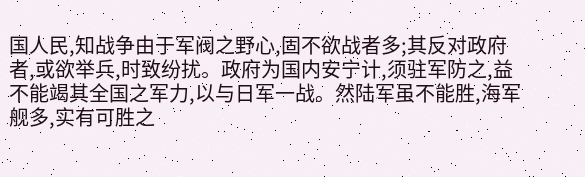国人民,知战争由于军阀之野心,固不欲战者多;其反对政府者,或欲举兵,时致纷扰。政府为国内安宁计,须驻军防之,益不能竭其全国之军力,以与日军一战。然陆军虽不能胜,海军舰多,实有可胜之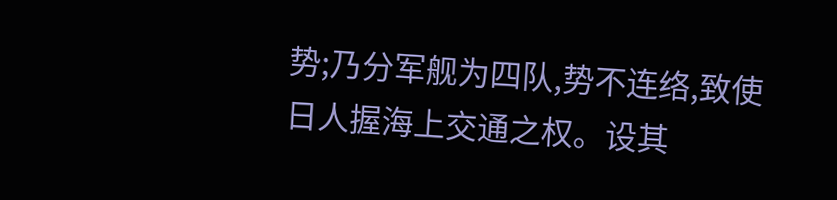势;乃分军舰为四队,势不连络,致使日人握海上交通之权。设其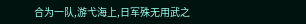合为一队,游弋海上,日军殊无用武之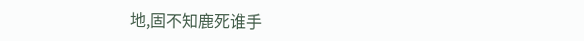地,固不知鹿死谁手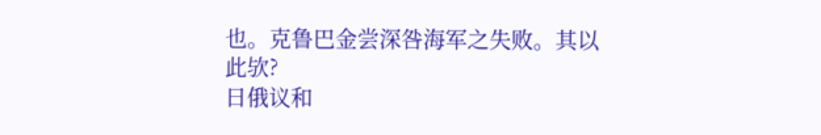也。克鲁巴金尝深咎海军之失败。其以此欤?
日俄议和